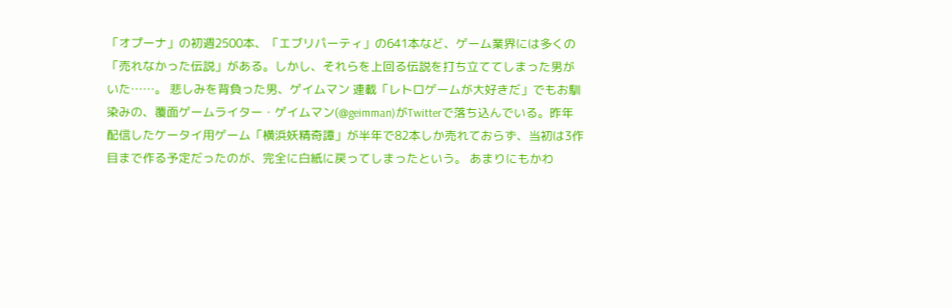「オプーナ」の初週2500本、「エブリパーティ」の641本など、ゲーム業界には多くの「売れなかった伝説」がある。しかし、それらを上回る伝説を打ち立ててしまった男がいた……。 悲しみを背負った男、ゲイムマン 連載「レトロゲームが大好きだ」でもお馴染みの、覆面ゲームライター・ゲイムマン(@geimman)がTwitterで落ち込んでいる。昨年配信したケータイ用ゲーム「横浜妖精奇譚」が半年で82本しか売れておらず、当初は3作目まで作る予定だったのが、完全に白紙に戻ってしまったという。 あまりにもかわ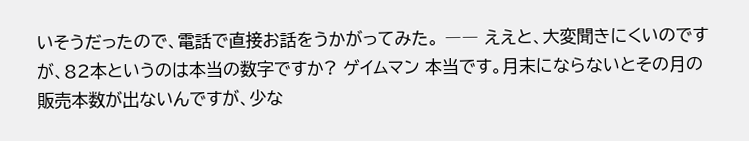いそうだったので、電話で直接お話をうかがってみた。 ―― ええと、大変聞きにくいのですが、82本というのは本当の数字ですか? ゲイムマン 本当です。月末にならないとその月の販売本数が出ないんですが、少な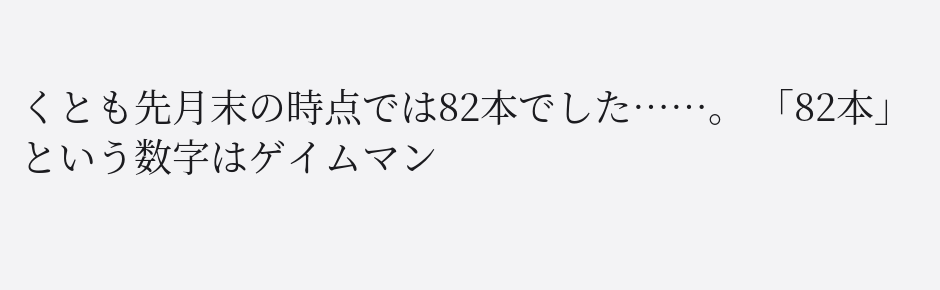くとも先月末の時点では82本でした……。 「82本」という数字はゲイムマン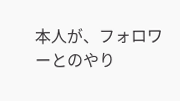本人が、フォロワーとのやり